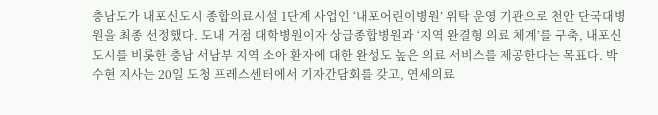충남도가 내포신도시 종합의료시설 1단계 사업인 ‘내포어린이병원’ 위탁 운영 기관으로 천안 단국대병원을 최종 선정했다. 도내 거점 대학병원이자 상급종합병원과 ‘지역 완결형 의료 체계’를 구축, 내포신도시를 비롯한 충남 서남부 지역 소아 환자에 대한 완성도 높은 의료 서비스를 제공한다는 목표다. 박수현 지사는 20일 도청 프레스센터에서 기자간담회를 갖고, 연세의료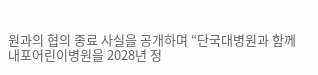원과의 협의 종료 사실을 공개하며 “단국대병원과 함께 내포어린이병원을 2028년 정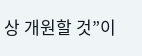상 개원할 것”이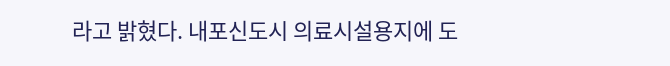라고 밝혔다. 내포신도시 의료시설용지에 도